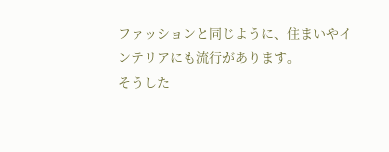ファッションと同じように、住まいやインテリアにも流行があります。
そうした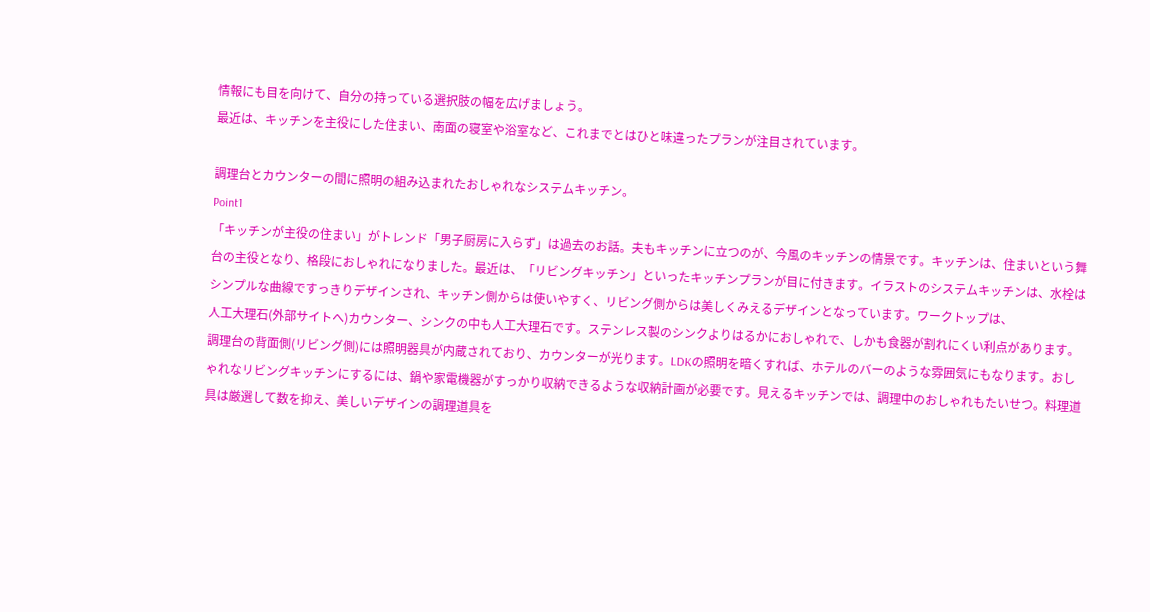情報にも目を向けて、自分の持っている選択肢の幅を広げましょう。
最近は、キッチンを主役にした住まい、南面の寝室や浴室など、これまでとはひと味違ったプランが注目されています。

調理台とカウンターの間に照明の組み込まれたおしゃれなシステムキッチン。
Point1
「キッチンが主役の住まい」がトレンド「男子厨房に入らず」は過去のお話。夫もキッチンに立つのが、今風のキッチンの情景です。キッチンは、住まいという舞台の主役となり、格段におしゃれになりました。最近は、「リビングキッチン」といったキッチンプランが目に付きます。イラストのシステムキッチンは、水栓はシンプルな曲線ですっきりデザインされ、キッチン側からは使いやすく、リビング側からは美しくみえるデザインとなっています。ワークトップは、
人工大理石(外部サイトへ)カウンター、シンクの中も人工大理石です。ステンレス製のシンクよりはるかにおしゃれで、しかも食器が割れにくい利点があります。調理台の背面側(リビング側)には照明器具が内蔵されており、カウンターが光ります。LDKの照明を暗くすれば、ホテルのバーのような雰囲気にもなります。おしゃれなリビングキッチンにするには、鍋や家電機器がすっかり収納できるような収納計画が必要です。見えるキッチンでは、調理中のおしゃれもたいせつ。料理道具は厳選して数を抑え、美しいデザインの調理道具を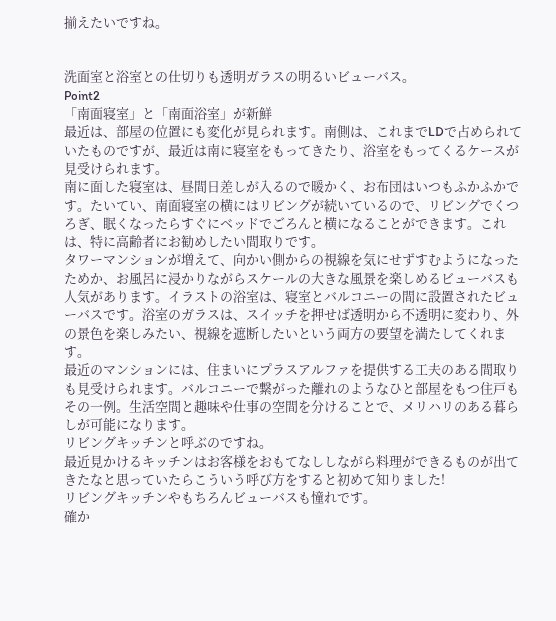揃えたいですね。


洗面室と浴室との仕切りも透明ガラスの明るいビューバス。
Point2
「南面寝室」と「南面浴室」が新鮮
最近は、部屋の位置にも変化が見られます。南側は、これまでLDで占められていたものですが、最近は南に寝室をもってきたり、浴室をもってくるケースが見受けられます。
南に面した寝室は、昼間日差しが入るので暖かく、お布団はいつもふかふかです。たいてい、南面寝室の横にはリビングが続いているので、リビングでくつろぎ、眠くなったらすぐにベッドでごろんと横になることができます。これは、特に高齢者にお勧めしたい間取りです。
タワーマンションが増えて、向かい側からの視線を気にせずすむようになったためか、お風呂に浸かりながらスケールの大きな風景を楽しめるビューバスも人気があります。イラストの浴室は、寝室とバルコニーの間に設置されたビューバスです。浴室のガラスは、スイッチを押せば透明から不透明に変わり、外の景色を楽しみたい、視線を遮断したいという両方の要望を満たしてくれます。
最近のマンションには、住まいにプラスアルファを提供する工夫のある間取りも見受けられます。バルコニーで繋がった離れのようなひと部屋をもつ住戸もその一例。生活空間と趣味や仕事の空間を分けることで、メリハリのある暮らしが可能になります。
リビングキッチンと呼ぶのですね。
最近見かけるキッチンはお客様をおもてなししながら料理ができるものが出てきたなと思っていたらこういう呼び方をすると初めて知りました!
リビングキッチンやもちろんビューバスも憧れです。
確か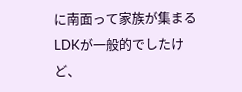に南面って家族が集まるLDKが一般的でしたけど、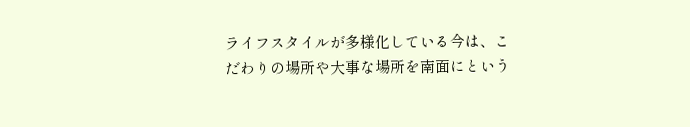ライフスタイルが多様化している今は、こだわりの場所や大事な場所を南面にという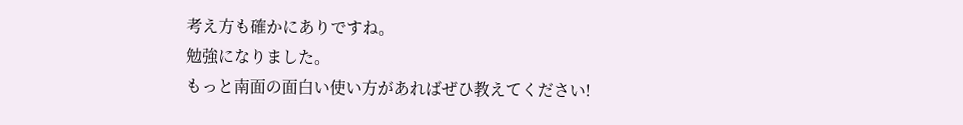考え方も確かにありですね。
勉強になりました。
もっと南面の面白い使い方があればぜひ教えてください!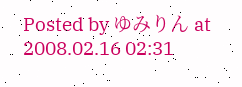Posted by ゆみりん at 2008.02.16 02:31